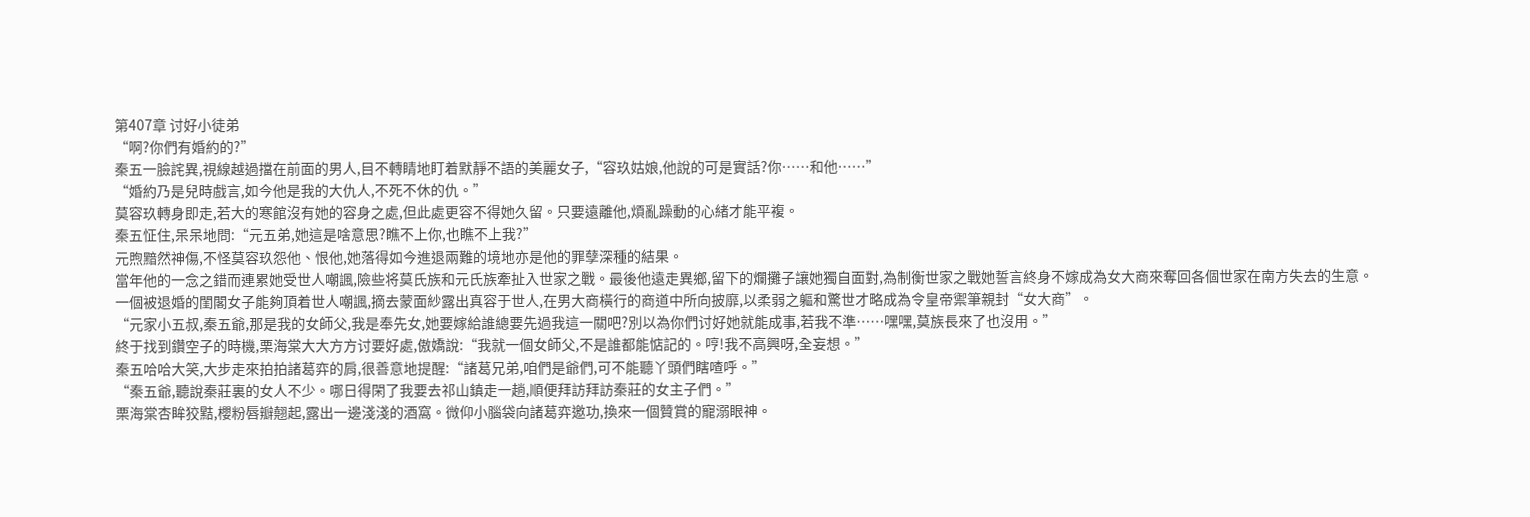第407章 讨好小徒弟
“啊?你們有婚約的?”
秦五一臉詫異,視線越過擋在前面的男人,目不轉睛地盯着默靜不語的美麗女子,“容玖姑娘,他說的可是實話?你……和他……”
“婚約乃是兒時戲言,如今他是我的大仇人,不死不休的仇。”
莫容玖轉身即走,若大的寒館沒有她的容身之處,但此處更容不得她久留。只要遠離他,煩亂躁動的心緒才能平複。
秦五怔住,呆呆地問:“元五弟,她這是啥意思?瞧不上你,也瞧不上我?”
元煦黯然神傷,不怪莫容玖怨他、恨他,她落得如今進退兩難的境地亦是他的罪孽深種的結果。
當年他的一念之錯而連累她受世人嘲諷,險些将莫氏族和元氏族牽扯入世家之戰。最後他遠走異鄉,留下的爛攤子讓她獨自面對,為制衡世家之戰她誓言終身不嫁成為女大商來奪回各個世家在南方失去的生意。
一個被退婚的閨閣女子能夠頂着世人嘲諷,摘去蒙面紗露出真容于世人,在男大商橫行的商道中所向披靡,以柔弱之軀和驚世才略成為令皇帝禦筆親封“女大商”。
“元家小五叔,秦五爺,那是我的女師父,我是奉先女,她要嫁給誰總要先過我這一關吧?別以為你們讨好她就能成事,若我不準……嘿嘿,莫族長來了也沒用。”
終于找到鑽空子的時機,栗海棠大大方方讨要好處,傲嬌說:“我就一個女師父,不是誰都能惦記的。哼!我不高興呀,全妄想。”
秦五哈哈大笑,大步走來拍拍諸葛弈的肩,很善意地提醒:“諸葛兄弟,咱們是爺們,可不能聽丫頭們瞎喳呼。”
“秦五爺,聽說秦莊裏的女人不少。哪日得閑了我要去祁山鎮走一趟,順便拜訪拜訪秦莊的女主子們。”
栗海棠杏眸狡黠,櫻粉唇瓣翹起,露出一邊淺淺的酒窩。微仰小腦袋向諸葛弈邀功,換來一個贊賞的寵溺眼神。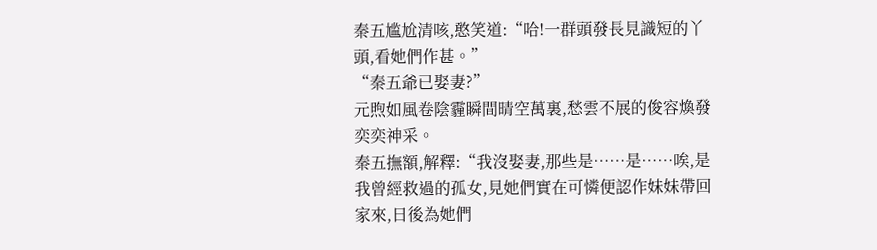秦五尴尬清咳,憨笑道:“哈!一群頭發長見識短的丫頭,看她們作甚。”
“秦五爺已娶妻?”
元煦如風卷陰霾瞬間晴空萬裏,愁雲不展的俊容煥發奕奕神采。
秦五撫額,解釋:“我沒娶妻,那些是……是……唉,是我曾經救過的孤女,見她們實在可憐便認作妹妹帶回家來,日後為她們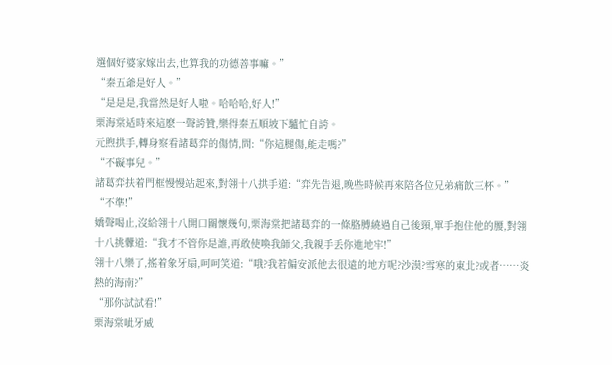選個好婆家嫁出去,也算我的功德善事嘛。”
“秦五爺是好人。”
“是是是,我當然是好人啦。哈哈哈,好人!”
栗海棠适時來這麽一聲誇贊,樂得秦五順坡下驢忙自誇。
元煦拱手,轉身察看諸葛弈的傷情,問:“你這腿傷,能走嗎?”
“不礙事兒。”
諸葛弈扶着門框慢慢站起來,對翎十八拱手道:“弈先告退,晚些時候再來陪各位兄弟痛飲三杯。”
“不準!”
嬌聲喝止,沒給翎十八開口關懷幾句,栗海棠把諸葛弈的一條胳膊繞過自己後頸,單手抱住他的腰,對翎十八挑釁道:“我才不管你是誰,再敢使喚我師父,我親手丢你進地牢!”
翎十八樂了,搖着象牙扇,呵呵笑道:“哦?我若偏安派他去很遠的地方呢?沙漠?雪寒的東北?或者……炎熱的海南?”
“那你試試看!”
栗海棠呲牙威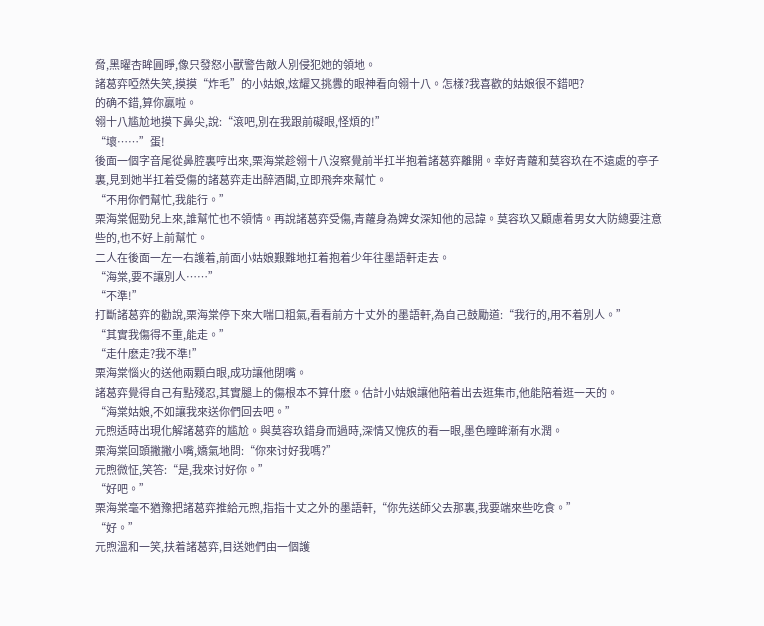脅,黑曜杏眸圓睜,像只發怒小獸警告敵人別侵犯她的領地。
諸葛弈啞然失笑,摸摸“炸毛”的小姑娘,炫耀又挑釁的眼神看向翎十八。怎樣?我喜歡的姑娘很不錯吧?
的确不錯,算你贏啦。
翎十八尴尬地摸下鼻尖,說:“滾吧,別在我跟前礙眼,怪煩的!”
“壞……”蛋!
後面一個字音尾從鼻腔裏哼出來,栗海棠趁翎十八沒察覺前半扛半抱着諸葛弈離開。幸好青蘿和莫容玖在不遠處的亭子裏,見到她半扛着受傷的諸葛弈走出醉酒閣,立即飛奔來幫忙。
“不用你們幫忙,我能行。”
栗海棠倔勁兒上來,誰幫忙也不領情。再說諸葛弈受傷,青蘿身為婢女深知他的忌諱。莫容玖又顧慮着男女大防總要注意些的,也不好上前幫忙。
二人在後面一左一右護着,前面小姑娘艱難地扛着抱着少年往墨語軒走去。
“海棠,要不讓別人……”
“不準!”
打斷諸葛弈的勸說,栗海棠停下來大喘口粗氣,看看前方十丈外的墨語軒,為自己鼓勵道:“我行的,用不着別人。”
“其實我傷得不重,能走。”
“走什麽走?我不準!”
栗海棠惱火的送他兩顆白眼,成功讓他閉嘴。
諸葛弈覺得自己有點殘忍,其實腿上的傷根本不算什麽。估計小姑娘讓他陪着出去逛集市,他能陪着逛一天的。
“海棠姑娘,不如讓我來送你們回去吧。”
元煦适時出現化解諸葛弈的尴尬。與莫容玖錯身而過時,深情又愧疚的看一眼,墨色瞳眸漸有水潤。
栗海棠回頭撇撇小嘴,嬌氣地問:“你來讨好我嗎?”
元煦微怔,笑答:“是,我來讨好你。”
“好吧。”
栗海棠毫不猶豫把諸葛弈推給元煦,指指十丈之外的墨語軒,“你先送師父去那裏,我要端來些吃食。”
“好。”
元煦溫和一笑,扶着諸葛弈,目送她們由一個護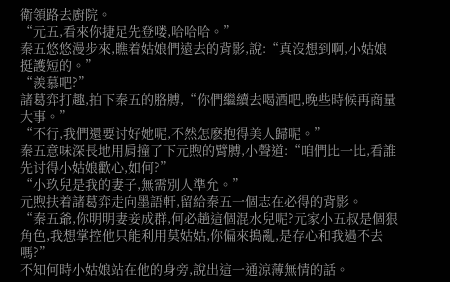衛領路去廚院。
“元五,看來你捷足先登喽,哈哈哈。”
秦五悠悠漫步來,瞧着姑娘們遠去的背影,說:“真沒想到啊,小姑娘挺護短的。”
“羨慕吧?”
諸葛弈打趣,拍下秦五的胳膊,“你們繼續去喝酒吧,晚些時候再商量大事。”
“不行,我們還要讨好她呢,不然怎麽抱得美人歸呢。”
秦五意味深長地用肩撞了下元煦的臂膊,小聲道:“咱們比一比,看誰先讨得小姑娘歡心,如何?”
“小玖兒是我的妻子,無需別人準允。”
元煦扶着諸葛弈走向墨語軒,留給秦五一個志在必得的背影。
“秦五爺,你明明妻妾成群,何必趟這個混水兒呢?元家小五叔是個狠角色,我想掌控他只能利用莫姑姑,你偏來搗亂,是存心和我過不去嗎?”
不知何時小姑娘站在他的身旁,說出這一通涼薄無情的話。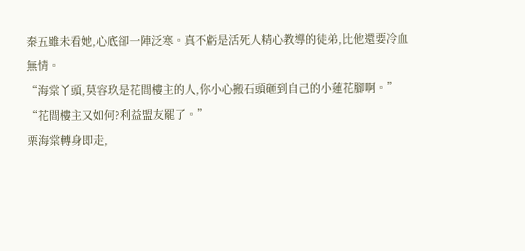秦五雖未看她,心底卻一陣泛寒。真不虧是活死人精心教導的徒弟,比他還要冷血無情。
“海棠丫頭,莫容玖是花間樓主的人,你小心搬石頭砸到自己的小蓮花腳啊。”
“花間樓主又如何?利益盟友罷了。”
栗海棠轉身即走,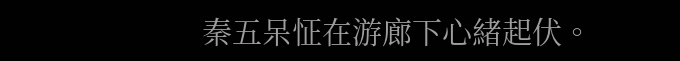秦五呆怔在游廊下心緒起伏。